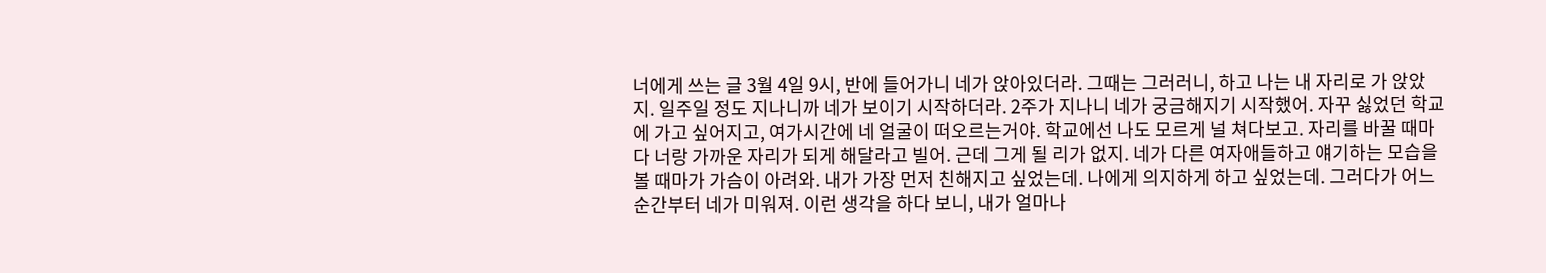너에게 쓰는 글 3월 4일 9시, 반에 들어가니 네가 앉아있더라. 그때는 그러러니, 하고 나는 내 자리로 가 앉았지. 일주일 정도 지나니까 네가 보이기 시작하더라. 2주가 지나니 네가 궁금해지기 시작했어. 자꾸 싫었던 학교에 가고 싶어지고, 여가시간에 네 얼굴이 떠오르는거야. 학교에선 나도 모르게 널 쳐다보고. 자리를 바꿀 때마다 너랑 가까운 자리가 되게 해달라고 빌어. 근데 그게 될 리가 없지. 네가 다른 여자애들하고 얘기하는 모습을 볼 때마가 가슴이 아려와. 내가 가장 먼저 친해지고 싶었는데. 나에게 의지하게 하고 싶었는데. 그러다가 어느 순간부터 네가 미워져. 이런 생각을 하다 보니, 내가 얼마나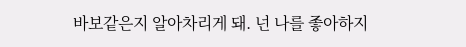바보같은지 알아차리게 돼. 넌 나를 좋아하지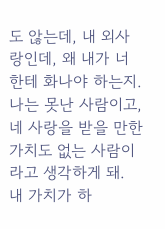도 않는데, 내 외사랑인데, 왜 내가 너한테 화나야 하는지. 나는 못난 사람이고, 네 사랑을 받을 만한 가치도 없는 사람이라고 생각하게 돼. 내 가치가 하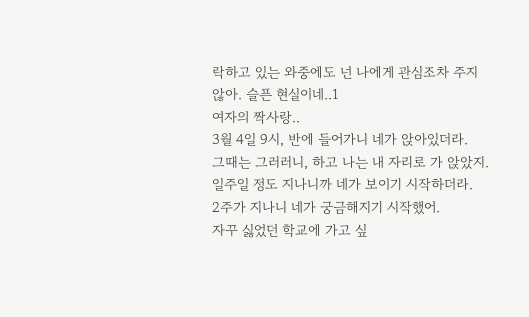락하고 있는 와중에도 넌 나에게 관심조차 주지 않아. 슬픈 현실이네..1
여자의 짝사랑..
3월 4일 9시, 반에 들어가니 네가 앉아있더라.
그때는 그러러니, 하고 나는 내 자리로 가 앉았지.
일주일 정도 지나니까 네가 보이기 시작하더라.
2주가 지나니 네가 궁금해지기 시작했어.
자꾸 싫었던 학교에 가고 싶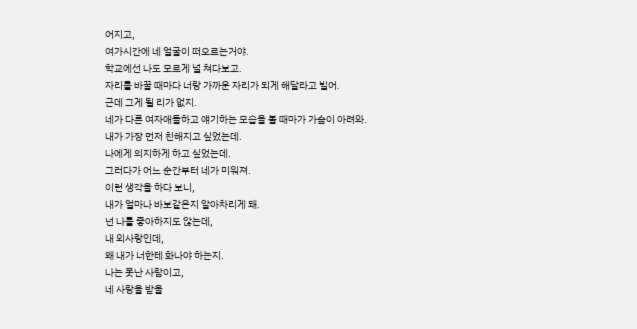어지고,
여가시간에 네 얼굴이 떠오르는거야.
학교에선 나도 모르게 널 쳐다보고.
자리를 바꿀 때마다 너랑 가까운 자리가 되게 해달라고 빌어.
근데 그게 될 리가 없지.
네가 다른 여자애들하고 얘기하는 모습을 볼 때마가 가슴이 아려와.
내가 가장 먼저 친해지고 싶었는데.
나에게 의지하게 하고 싶었는데.
그러다가 어느 순간부터 네가 미워져.
이런 생각을 하다 보니,
내가 얼마나 바보같은지 알아차리게 돼.
넌 나를 좋아하지도 않는데,
내 외사랑인데,
왜 내가 너한테 화나야 하는지.
나는 못난 사람이고,
네 사랑을 받을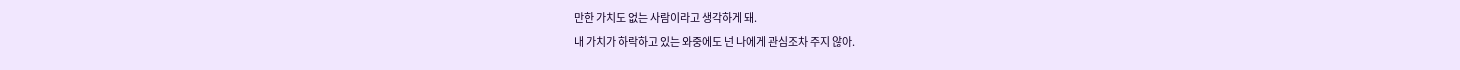만한 가치도 없는 사람이라고 생각하게 돼.
내 가치가 하락하고 있는 와중에도 넌 나에게 관심조차 주지 않아.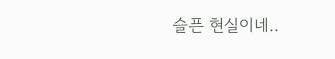슬픈 현실이네..